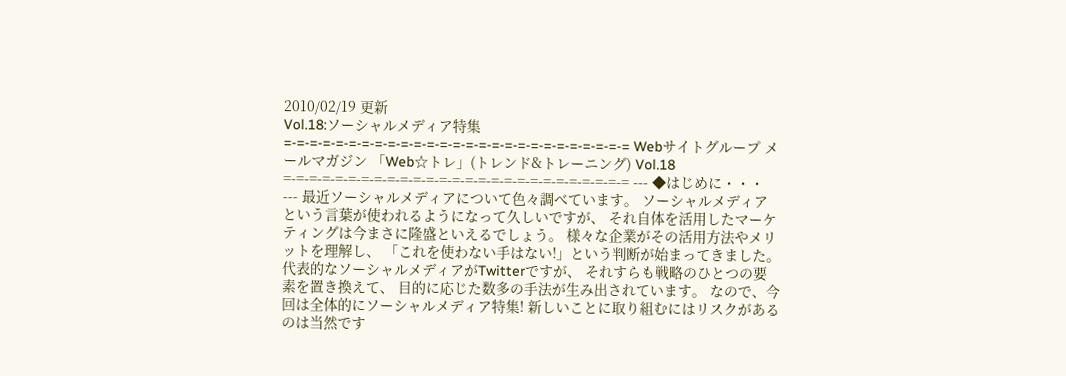2010/02/19 更新
Vol.18:ソーシャルメディア特集
=-=-=-=-=-=-=-=-=-=-=-=-=-=-=-=-=-=-=-=-=-=-=-=-=-=-= Webサイトグループ メールマガジン 「Web☆トレ」(トレンド&トレーニング) Vol.18 =-=-=-=-=-=-=-=-=-=-=-=-=-=-=-=-=-=-=-=-=-=-=-=-=-=-= --- ◆はじめに・・・ --- 最近ソーシャルメディアについて色々調べています。 ソーシャルメディアという言葉が使われるようになって久しいですが、 それ自体を活用したマーケティングは今まさに隆盛といえるでしょう。 様々な企業がその活用方法やメリットを理解し、 「これを使わない手はない!」という判断が始まってきました。 代表的なソーシャルメディアがTwitterですが、 それすらも戦略のひとつの要素を置き換えて、 目的に応じた数多の手法が生み出されています。 なので、今回は全体的にソーシャルメディア特集! 新しいことに取り組むにはリスクがあるのは当然です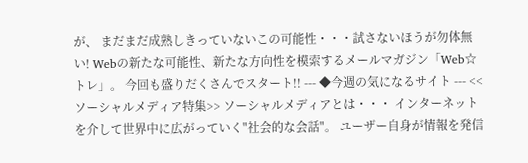が、 まだまだ成熟しきっていないこの可能性・・・試さないほうが勿体無い! Webの新たな可能性、新たな方向性を模索するメールマガジン「Web☆トレ」。 今回も盛りだくさんでスタート!! --- ◆今週の気になるサイト --- <<ソーシャルメディア特集>> ソーシャルメディアとは・・・ インターネットを介して世界中に広がっていく"社会的な会話"。 ユーザー自身が情報を発信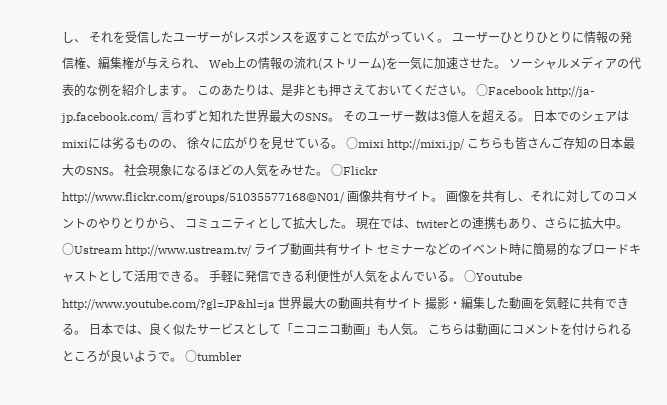し、 それを受信したユーザーがレスポンスを返すことで広がっていく。 ユーザーひとりひとりに情報の発信権、編集権が与えられ、 Web上の情報の流れ(ストリーム)を一気に加速させた。 ソーシャルメディアの代表的な例を紹介します。 このあたりは、是非とも押さえておいてください。 ○Facebook http://ja-jp.facebook.com/ 言わずと知れた世界最大のSNS。 そのユーザー数は3億人を超える。 日本でのシェアはmixiには劣るものの、 徐々に広がりを見せている。 ○mixi http://mixi.jp/ こちらも皆さんご存知の日本最大のSNS。 社会現象になるほどの人気をみせた。 ○Flickr http://www.flickr.com/groups/51035577168@N01/ 画像共有サイト。 画像を共有し、それに対してのコメントのやりとりから、 コミュニティとして拡大した。 現在では、twiterとの連携もあり、さらに拡大中。 ○Ustream http://www.ustream.tv/ ライブ動画共有サイト セミナーなどのイベント時に簡易的なブロードキャストとして活用できる。 手軽に発信できる利便性が人気をよんでいる。 ○Youtube http://www.youtube.com/?gl=JP&hl=ja 世界最大の動画共有サイト 撮影・編集した動画を気軽に共有できる。 日本では、良く似たサービスとして「ニコニコ動画」も人気。 こちらは動画にコメントを付けられるところが良いようで。 ○tumbler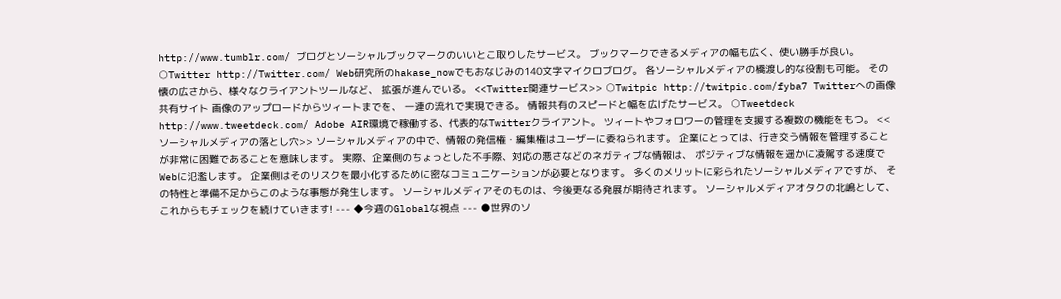http://www.tumblr.com/ ブログとソーシャルブックマークのいいとこ取りしたサービス。 ブックマークできるメディアの幅も広く、使い勝手が良い。 ○Twitter http://Twitter.com/ Web研究所のhakase_nowでもおなじみの140文字マイクロブログ。 各ソーシャルメディアの橋渡し的な役割も可能。 その懐の広さから、様々なクライアントツールなど、 拡張が進んでいる。 <<Twitter関連サービス>> ○Twitpic http://twitpic.com/fyba7 Twitterへの画像共有サイト 画像のアップロードからツィートまでを、 一連の流れで実現できる。 情報共有のスピードと幅を広げたサービス。 ○Tweetdeck http://www.tweetdeck.com/ Adobe AIR環境で稼働する、代表的なTwitterクライアント。 ツィートやフォロワーの管理を支援する複数の機能をもつ。 <<ソーシャルメディアの落とし穴>> ソーシャルメディアの中で、情報の発信権・編集権はユーザーに委ねられます。 企業にとっては、行き交う情報を管理することが非常に困難であることを意味します。 実際、企業側のちょっとした不手際、対応の悪さなどのネガティブな情報は、 ポジティブな情報を遥かに凌駕する速度でWebに氾濫します。 企業側はそのリスクを最小化するために密なコミュニケーションが必要となります。 多くのメリットに彩られたソーシャルメディアですが、 その特性と準備不足からこのような事態が発生します。 ソーシャルメディアそのものは、今後更なる発展が期待されます。 ソーシャルメディアオタクの北嶋として、これからもチェックを続けていきます! --- ◆今週のGlobalな視点 --- ●世界のソ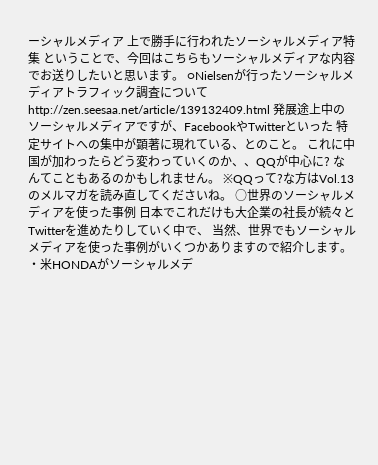ーシャルメディア 上で勝手に行われたソーシャルメディア特集 ということで、今回はこちらもソーシャルメディアな内容でお送りしたいと思います。 ○Nielsenが行ったソーシャルメディアトラフィック調査について http://zen.seesaa.net/article/139132409.html 発展途上中のソーシャルメディアですが、FacebookやTwitterといった 特定サイトへの集中が顕著に現れている、とのこと。 これに中国が加わったらどう変わっていくのか、、QQが中心に? なんてこともあるのかもしれません。 ※QQって?な方はVol.13のメルマガを読み直してくださいね。 ○世界のソーシャルメディアを使った事例 日本でこれだけも大企業の社長が続々とTwitterを進めたりしていく中で、 当然、世界でもソーシャルメディアを使った事例がいくつかありますので紹介します。 ・米HONDAがソーシャルメデ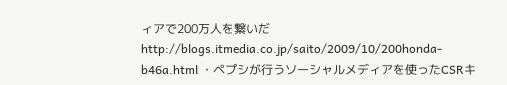ィアで200万人を繋いだ http://blogs.itmedia.co.jp/saito/2009/10/200honda-b46a.html ・ペプシが行うソーシャルメディアを使ったCSRキ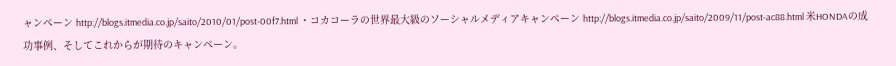ャンペーン http://blogs.itmedia.co.jp/saito/2010/01/post-00f7.html ・コカコーラの世界最大級のソーシャルメディアキャンペーン http://blogs.itmedia.co.jp/saito/2009/11/post-ac88.html 米HONDAの成功事例、そしてこれからが期待のキャンペーン。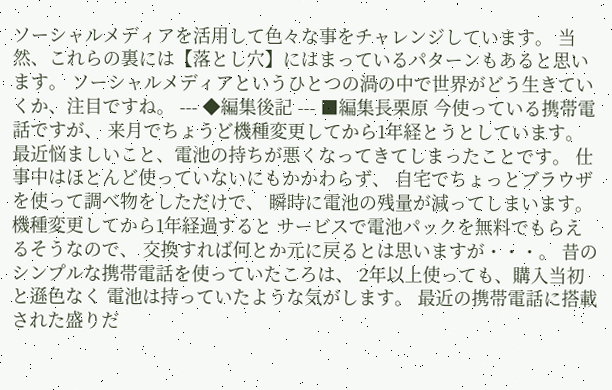ソーシャルメディアを活用して色々な事をチャレンジしています。 当然、これらの裏には【落とし穴】にはまっているパターンもあると思います。 ソーシャルメディアというひとつの渦の中で世界がどう生きていくか、注目ですね。 --- ◆編集後記 --- ■編集長栗原 今使っている携帯電話ですが、 来月でちょうど機種変更してから1年経とうとしています。 最近悩ましいこと、電池の持ちが悪くなってきてしまったことです。 仕事中はほとんど使っていないにもかかわらず、 自宅でちょっとブラウザを使って調べ物をしただけで、 瞬時に電池の残量が減ってしまいます。 機種変更してから1年経過すると サービスで電池パックを無料でもらえるそうなので、 交換すれば何とか元に戻るとは思いますが・・・。 昔のシンプルな携帯電話を使っていたころは、 2年以上使っても、購入当初と遜色なく 電池は持っていたような気がします。 最近の携帯電話に搭載された盛りだ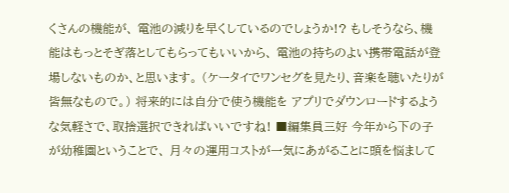くさんの機能が、 電池の減りを早くしているのでしょうか!? もしそうなら、機能はもっとそぎ落としてもらってもいいから、 電池の持ちのよい携帯電話が登場しないものか、と思います。 (ケータイでワンセグを見たり、音楽を聴いたりが皆無なもので。) 将来的には自分で使う機能を アプリでダウンロードするような気軽さで、取捨選択できればいいですね! ■編集員三好 今年から下の子が幼稚園ということで、 月々の運用コストが一気にあがることに頭を悩まして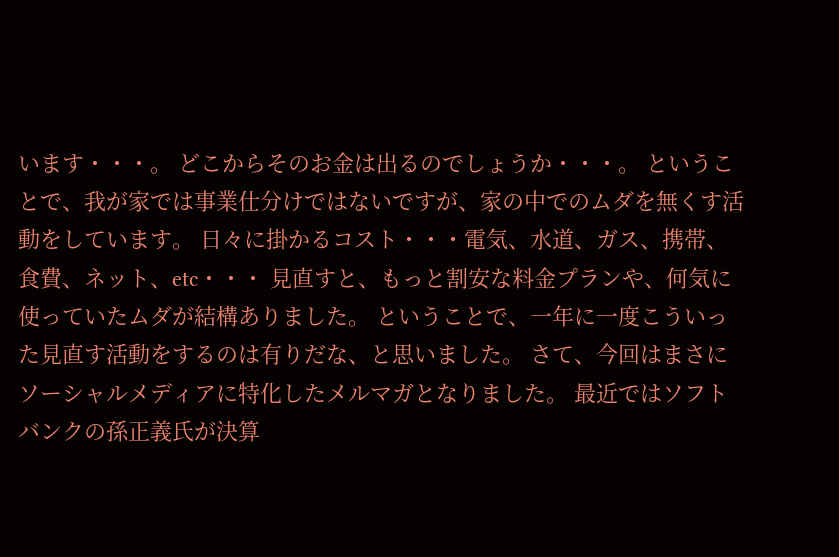います・・・。 どこからそのお金は出るのでしょうか・・・。 ということで、我が家では事業仕分けではないですが、家の中でのムダを無くす活動をしています。 日々に掛かるコスト・・・電気、水道、ガス、携帯、食費、ネット、etc・・・ 見直すと、もっと割安な料金プランや、何気に使っていたムダが結構ありました。 ということで、一年に一度こういった見直す活動をするのは有りだな、と思いました。 さて、今回はまさにソーシャルメディアに特化したメルマガとなりました。 最近ではソフトバンクの孫正義氏が決算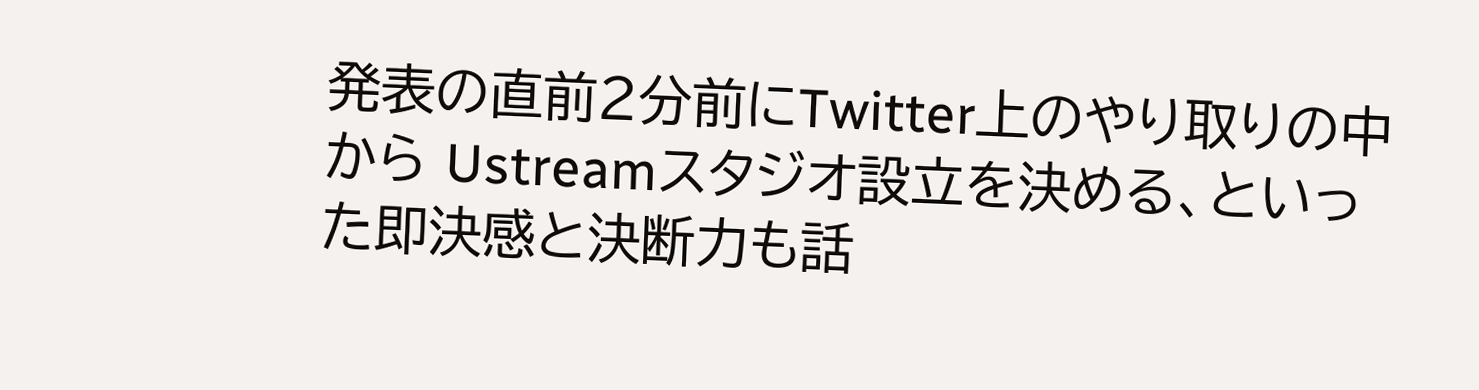発表の直前2分前にTwitter上のやり取りの中から Ustreamスタジオ設立を決める、といった即決感と決断力も話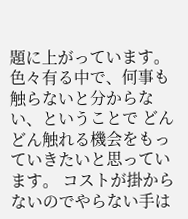題に上がっています。 色々有る中で、何事も触らないと分からない、ということで どんどん触れる機会をもっていきたいと思っています。 コストが掛からないのでやらない手は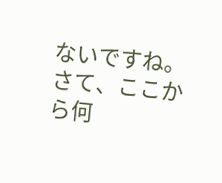ないですね。 さて、ここから何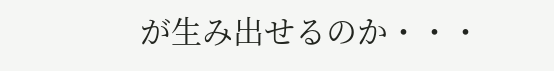が生み出せるのか・・・